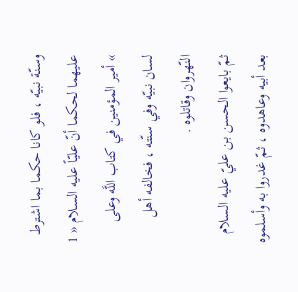وسنّة نبيّه ، فلو كانا حكما بما اشترط عليهما لحكما أنّ عليّاً عليه السلام « 1 » أمير المؤمنين في كتاب اللَّه وعلى لسان نبيّه وفي سنّته ، فخالفه أهل النّهروان وقاتلوه .
ثمّ بايعوا الحسن بن عليّ عليه السلام بعد أبيه وعاهدوه ، ثمّ غدروا به وأسلموه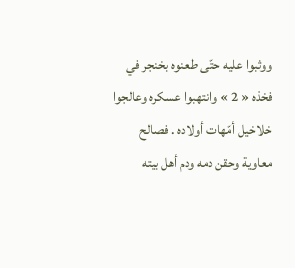ووثبوا عليه حتّى طعنوه بخنجر في فخذه « 2 » وانتهبوا عسكره وعالجوا خلاخيل أمّهات أولاده . فصالح معاوية وحقن دمه ودم أهل بيته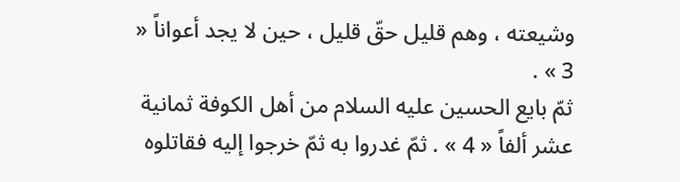وشيعته ، وهم قليل حقّ قليل ، حين لا يجد أعواناً « 3 » .
ثمّ بايع الحسين عليه السلام من أهل الكوفة ثمانية عشر ألفاً « 4 » . ثمّ غدروا به ثمّ خرجوا إليه فقاتلوه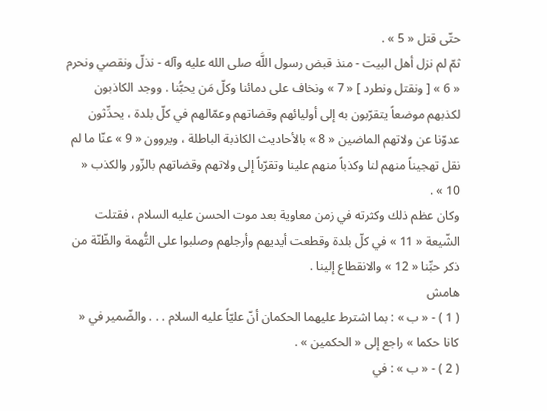حتّى قتل « 5 » .
ثمّ لم نزل أهل البيت - منذ قبض رسول اللَّه صلى الله عليه وآله - نذلّ ونقصي ونحرم « 6 » [ ونقتل ونطرد ] « 7 » ونخاف على دمائنا وكلّ مَن يحبُّنا . ووجد الكاذبون لكذبهم موضعاً يتقرّبون به إلى أوليائهم وقضاتهم وعمّالهم في كلّ بلدة ، يحدِّثون عدوّنا عن ولاتهم الماضين « 8 » بالأحاديث الكاذبة الباطلة ، ويروون « 9 » عنّا ما لم نقل تهجيناً منهم لنا وكذباً منهم علينا وتقرّباً إلى ولاتهم وقضاتهم بالزّور والكذب « 10 » .
وكان عظم ذلك وكثرته في زمن معاوية بعد موت الحسن عليه السلام ، فقتلت الشّيعة « 11 » في كلّ بلدة وقطعت أيديهم وأرجلهم وصلبوا على التُّهمة والظّنّة من ذكر حبِّنا « 12 » والانقطاع إلينا .
هامش
( 1 ) - « ب » : بما اشترط عليهما الحكمان أنّ عليّاً عليه السلام . . . والضّمير في « كانا حكما » راجع إلى « الحكمين » .
( 2 ) - « ب » : في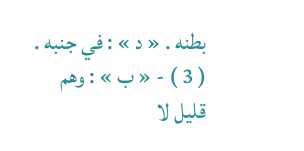بطنه . « د » : في جنبه .
( 3 ) - « ب » : وهم قليل لا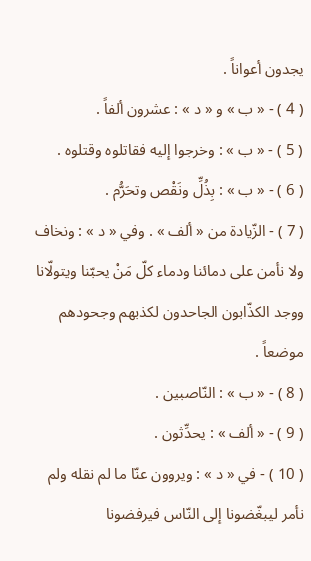يجدون أعواناً .
( 4 ) - « ب » و « د » : عشرون ألفاً .
( 5 ) - « ب » : وخرجوا إليه فقاتلوه وقتلوه .
( 6 ) - « ب » : بِذُلِّ ونَقْص وتحَرُّم .
( 7 ) - الزّيادة من « ألف » . وفي « د » : ونخاف ولا نأمن على دمائنا ودماء كلّ مَنْ يحبّنا ويتولّانا ووجد الكذّابون الجاحدون لكذبهم وجحودهم موضعاً .
( 8 ) - « ب » : النّاصبين .
( 9 ) - « ألف » : يحدِّثون .
( 10 ) - في « د » : ويروون عنّا ما لم نقله ولم نأمر ليبغّضونا إلى النّاس فيرفضونا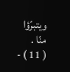ويتبرّؤا منّا .
( 11 ) -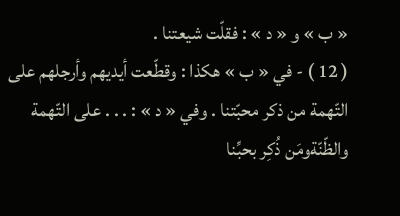« ب » و « د » : فقلّت شيعتنا .
( 12 ) - في « ب » هكذا : وقطّعت أيديهم وأرجلهم على التّهمة من ذكر محبّتنا . وفي « د » : . . . على التّهمة والظّنّةومَن ذُكِر بحبِّنا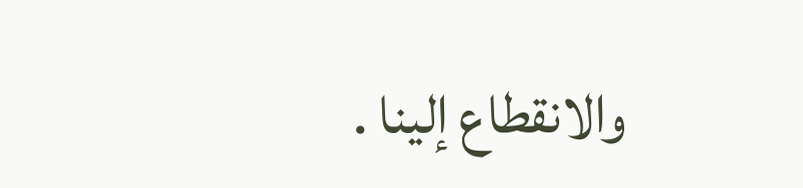والانقطاع إلينا .